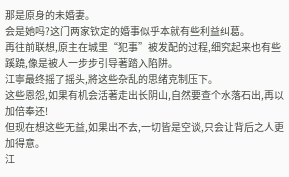那是原身的未婚妻。
会是她吗?这门两家钦定的婚事似乎本就有些利益纠葛。
再往前联想,原主在城里“犯事”被发配的过程,细究起来也有些蹊蹺,像是被人一步步引导著踏入陷阱。
江寧最终摇了摇头,將这些杂乱的思绪克制压下。
这些恩怨,如果有机会活著走出长阴山,自然要查个水落石出,再以加倍奉还!
但现在想这些无益,如果出不去,一切皆是空谈,只会让背后之人更加得意。
江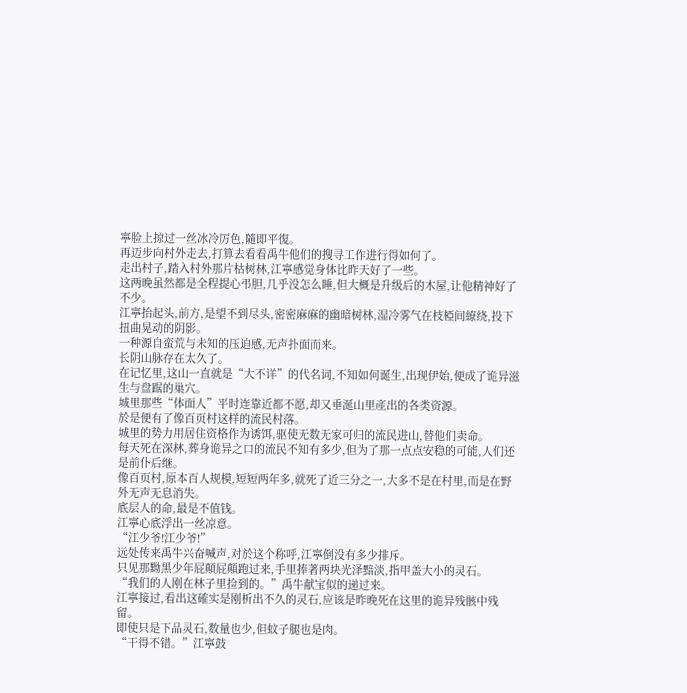寧脸上掠过一丝冰冷厉色,隨即平復。
再迈步向村外走去,打算去看看禹牛他们的搜寻工作进行得如何了。
走出村子,踏入村外那片枯树林,江寧感觉身体比昨天好了一些。
这两晚虽然都是全程提心弔胆,几乎没怎么睡,但大概是升级后的木屋,让他精神好了不少。
江寧抬起头,前方,是望不到尽头,密密麻麻的幽暗树林,湿冷雾气在枝椏间繚绕,投下扭曲晃动的阴影。
一种源自蛮荒与未知的压迫感,无声扑面而来。
长阴山脉存在太久了。
在记忆里,这山一直就是“大不详”的代名词,不知如何诞生,出现伊始,便成了诡异滋生与盘踞的巢穴。
城里那些“体面人”平时连靠近都不愿,却又垂涎山里產出的各类资源。
於是便有了像百页村这样的流民村落。
城里的势力用居住资格作为诱饵,驱使无数无家可归的流民进山,替他们卖命。
每天死在深林,葬身诡异之口的流民不知有多少,但为了那一点点安稳的可能,人们还是前仆后继。
像百页村,原本百人规模,短短两年多,就死了近三分之一,大多不是在村里,而是在野外无声无息消失。
底层人的命,最是不值钱。
江寧心底浮出一丝凉意。
“江少爷!江少爷!”
远处传来禹牛兴奋喊声,对於这个称呼,江寧倒没有多少排斥。
只见那黝黑少年屁顛屁顛跑过来,手里捧著两块光泽黯淡,指甲盖大小的灵石。
“我们的人刚在林子里捡到的。”禹牛献宝似的递过来。
江寧接过,看出这確实是刚析出不久的灵石,应该是昨晚死在这里的诡异残骸中残留。
即使只是下品灵石,数量也少,但蚊子腿也是肉。
“干得不错。”江寧鼓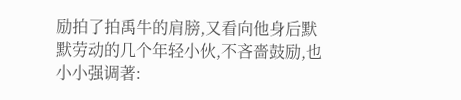励拍了拍禹牛的肩膀,又看向他身后默默劳动的几个年轻小伙,不吝嗇鼓励,也小小强调著: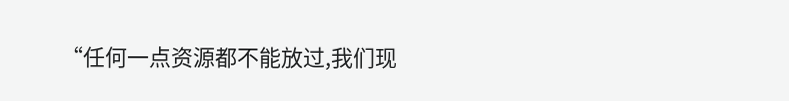“任何一点资源都不能放过,我们现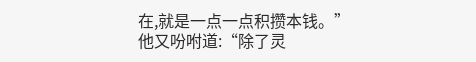在,就是一点一点积攒本钱。”
他又吩咐道:“除了灵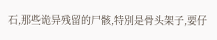石,那些诡异残留的尸骸,特別是骨头架子,要仔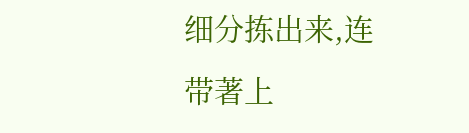细分拣出来,连带著上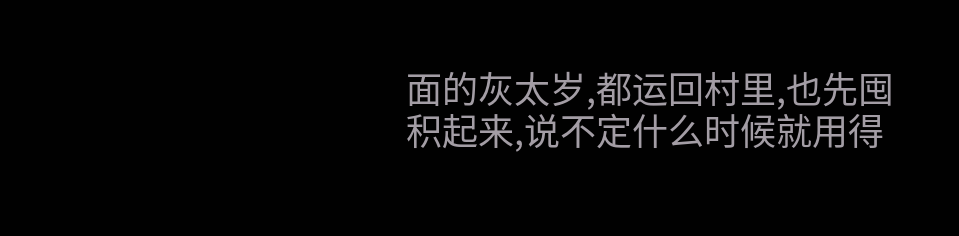面的灰太岁,都运回村里,也先囤积起来,说不定什么时候就用得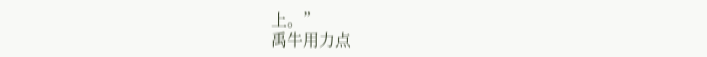上。”
禹牛用力点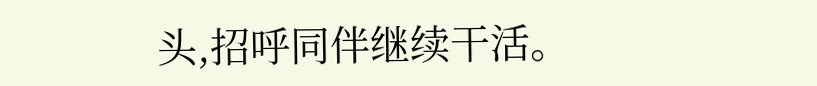头,招呼同伴继续干活。